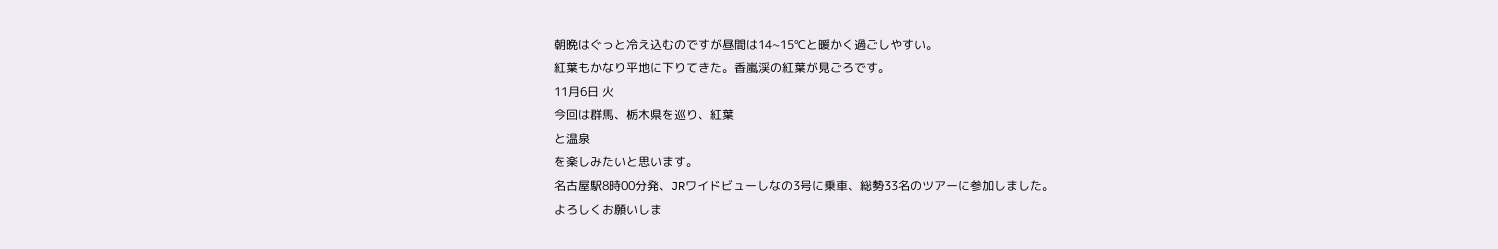朝晩はぐっと冷え込むのですが昼間は14~15℃と暖かく過ごしやすい。
紅葉もかなり平地に下りてきた。香嵐渓の紅葉が見ごろです。
11月6日 火
今回は群馬、栃木県を巡り、紅葉
と温泉
を楽しみたいと思います。
名古屋駅8時00分発、JRワイドビューしなの3号に乗車、総勢33名のツアーに参加しました。
よろしくお願いしま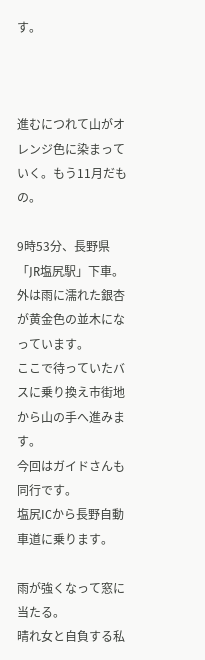す。



進むにつれて山がオレンジ色に染まっていく。もう11月だもの。

9時53分、長野県「JR塩尻駅」下車。
外は雨に濡れた銀杏が黄金色の並木になっています。
ここで待っていたバスに乗り換え市街地から山の手へ進みます。
今回はガイドさんも同行です。
塩尻ICから長野自動車道に乗ります。

雨が強くなって窓に当たる。
晴れ女と自負する私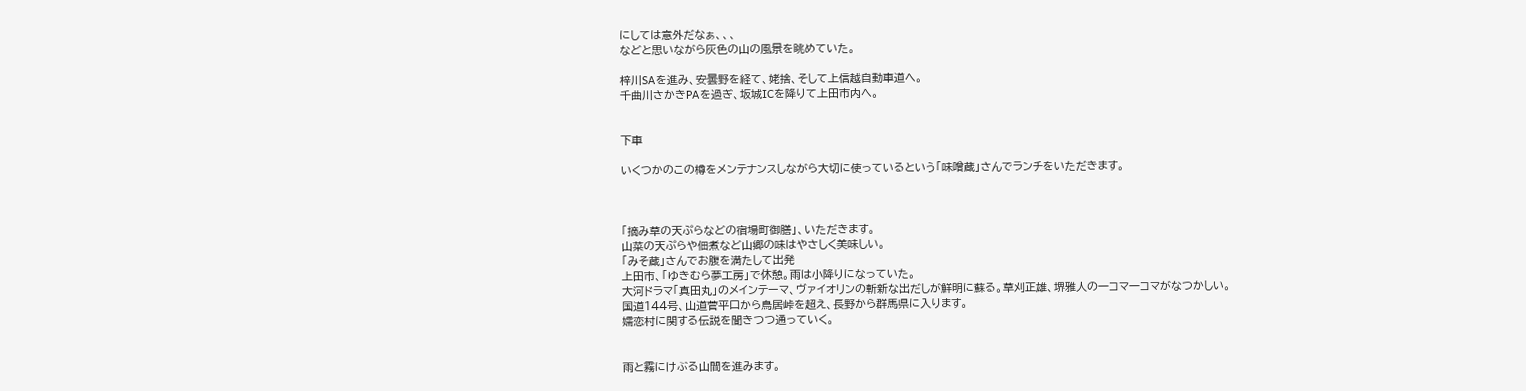にしては意外だなぁ、、、
などと思いながら灰色の山の風景を眺めていた。

梓川SAを進み、安曇野を経て、姥捨、そして上信越自動車道へ。
千曲川さかきPAを過ぎ、坂城ICを降りて上田市内へ。


下車

いくつかのこの樽をメンテナンスしながら大切に使っているという「味噌蔵」さんでランチをいただきます。



「摘み草の天ぷらなどの宿場町御膳」、いただきます。
山菜の天ぷらや佃煮など山郷の味はやさしく美味しい。
「みそ蔵」さんでお腹を満たして出発
上田市、「ゆきむら夢工房」で休憩。雨は小降りになっていた。
大河ドラマ「真田丸」のメインテーマ、ヴァイオリンの斬新な出だしが鮮明に蘇る。草刈正雄、堺雅人の一コマ一コマがなつかしい。
国道144号、山道菅平口から鳥居峠を超え、長野から群馬県に入ります。
嬬恋村に関する伝説を聞きつつ通っていく。


雨と霧にけぶる山間を進みます。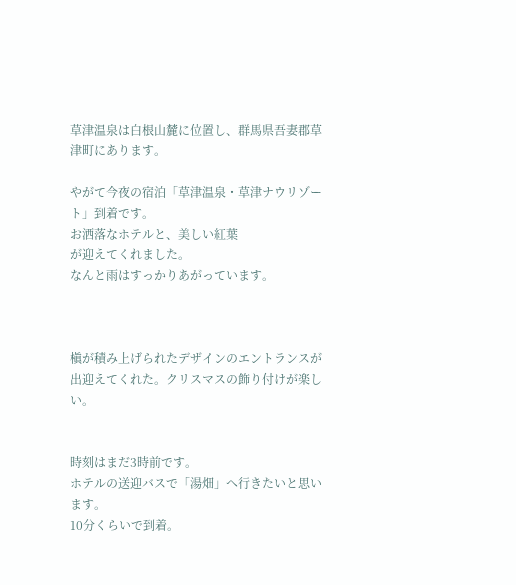草津温泉は白根山麓に位置し、群馬県吾妻郡草津町にあります。

やがて今夜の宿泊「草津温泉・草津ナウリゾート」到着です。
お洒落なホテルと、美しい紅葉
が迎えてくれました。
なんと雨はすっかりあがっています。



槇が積み上げられたデザインのエントランスが出迎えてくれた。クリスマスの飾り付けが楽しい。


時刻はまだ3時前です。
ホテルの送迎バスで「湯畑」へ行きたいと思います。
10分くらいで到着。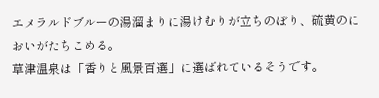エメラルドブルーの湯溜まりに湯けむりが立ちのぼり、硫黄のにおいがたちこめる。
草津温泉は「香りと風景百選」に選ばれているそうです。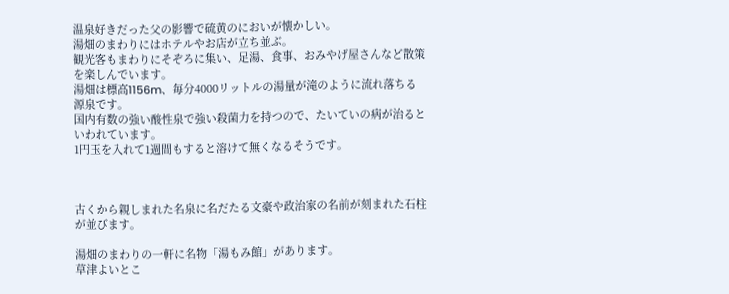温泉好きだった父の影響で硫黄のにおいが懐かしい。
湯畑のまわりにはホテルやお店が立ち並ぶ。
観光客もまわりにそぞろに集い、足湯、食事、おみやげ屋さんなど散策を楽しんでいます。
湯畑は標高1156m、毎分4000リットルの湯量が滝のように流れ落ちる源泉です。
国内有数の強い酸性泉で強い殺菌力を持つので、たいていの病が治るといわれています。
1円玉を入れて1週間もすると溶けて無くなるそうです。



古くから親しまれた名泉に名だたる文豪や政治家の名前が刻まれた石柱が並びます。

湯畑のまわりの一軒に名物「湯もみ館」があります。
草津よいとこ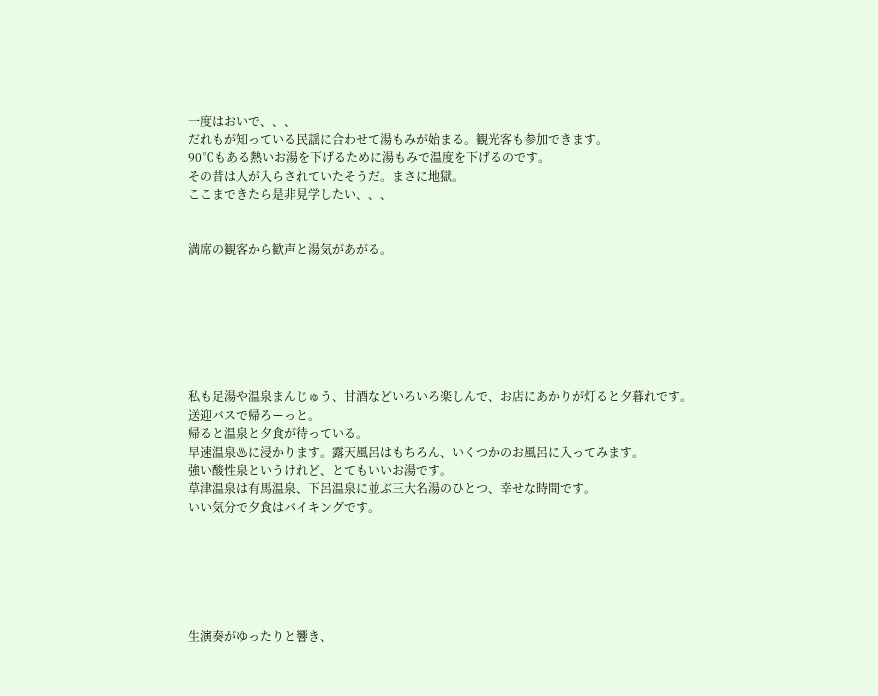一度はおいで、、、
だれもが知っている民謡に合わせて湯もみが始まる。観光客も参加できます。
90℃もある熱いお湯を下げるために湯もみで温度を下げるのです。
その昔は人が入らされていたそうだ。まさに地獄。
ここまできたら是非見学したい、、、


満席の観客から歓声と湯気があがる。







私も足湯や温泉まんじゅう、甘酒などいろいろ楽しんで、お店にあかりが灯ると夕暮れです。
送迎バスで帰ろーっと。
帰ると温泉と夕食が待っている。
早速温泉♨に浸かります。露天風呂はもちろん、いくつかのお風呂に入ってみます。
強い酸性泉というけれど、とてもいいお湯です。
草津温泉は有馬温泉、下呂温泉に並ぶ三大名湯のひとつ、幸せな時間です。
いい気分で夕食はバイキングです。






生演奏がゆったりと響き、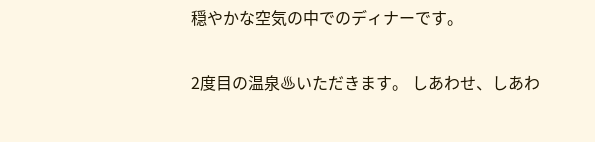穏やかな空気の中でのディナーです。

2度目の温泉♨いただきます。 しあわせ、しあわ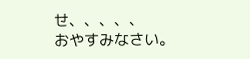せ、、、、、
おやすみなさい。